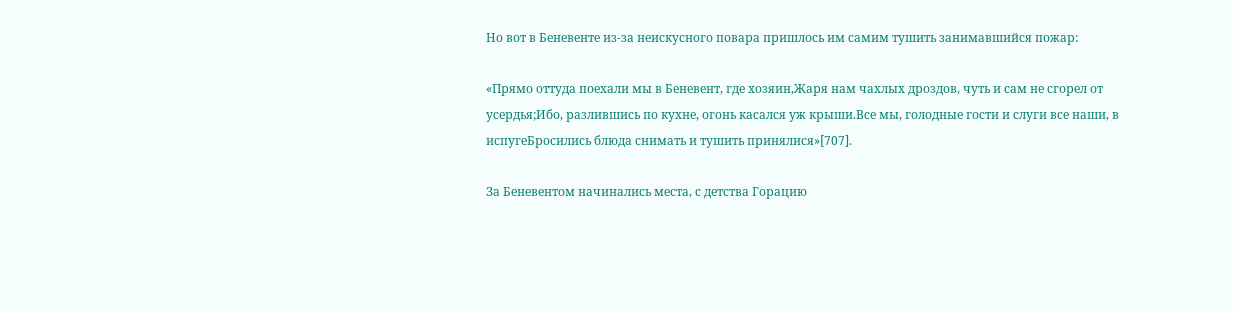Но вот в Беневенте из-за неискусного повара пришлось им самим тушить занимавшийся пожар:

«Прямо оттуда поехали мы в Беневент, где хозяин,Жаря нам чахлых дроздов, чуть и сам не сгорел от усердья;Ибо, разлившись по кухне, огонь касался уж крыши.Все мы, голодные гости и слуги все наши, в испугеБросились блюда снимать и тушить принялися»[707].

За Беневентом начинались места, с детства Горацию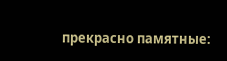прекрасно памятные: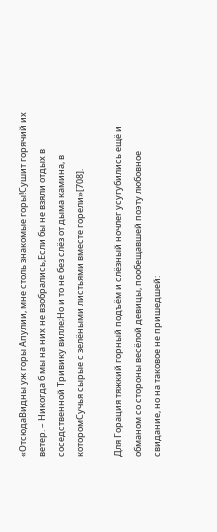«ОтсюдаВидны уж горы Апулии, мне столь знакомые горы!Сушит горячий их ветер. – Никогда б мы на них не взобрались,Если бы не взяли отдых в соседственной Тривику вилле;Но и то не без слёз от дыма камина, в которомСучья сырые с зелёными листьями вместе горели»[708].

Для Горация тяжкий горный подъём и слёзный ночлег усугубились ещё и обманом со стороны весёлой девицы, пообещавшей поэту любовное свидание, но на таковое не пришедшей: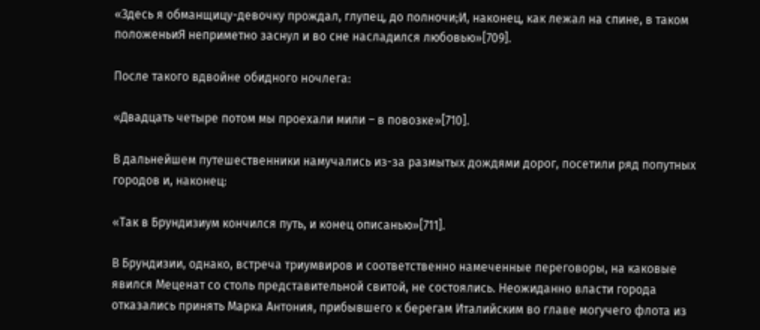«Здесь я обманщицу-девочку прождал, глупец, до полночи;И, наконец, как лежал на спине, в таком положеньиЯ неприметно заснул и во сне насладился любовью»[709].

После такого вдвойне обидного ночлега:

«Двадцать четыре потом мы проехали мили – в повозке»[710].

В дальнейшем путешественники намучались из-за размытых дождями дорог, посетили ряд попутных городов и, наконец:

«Так в Брундизиум кончился путь, и конец описанью»[711].

В Брундизии, однако, встреча триумвиров и соответственно намеченные переговоры, на каковые явился Меценат со столь представительной свитой, не состоялись. Неожиданно власти города отказались принять Марка Антония, прибывшего к берегам Италийским во главе могучего флота из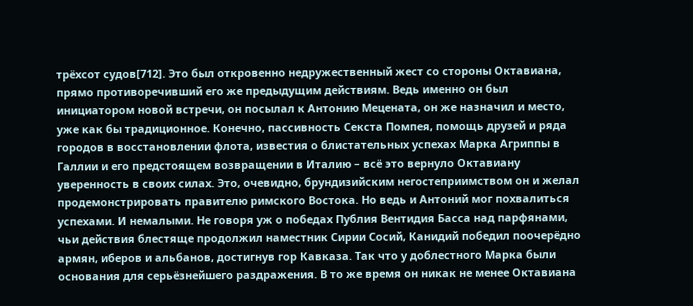трёхсот судов[712]. Это был откровенно недружественный жест со стороны Октавиана, прямо противоречивший его же предыдущим действиям. Ведь именно он был инициатором новой встречи, он посылал к Антонию Мецената, он же назначил и место, уже как бы традиционное. Конечно, пассивность Секста Помпея, помощь друзей и ряда городов в восстановлении флота, известия о блистательных успехах Марка Агриппы в Галлии и его предстоящем возвращении в Италию – всё это вернуло Октавиану уверенность в своих силах. Это, очевидно, брундизийским негостеприимством он и желал продемонстрировать правителю римского Востока. Но ведь и Антоний мог похвалиться успехами. И немалыми. Не говоря уж о победах Публия Вентидия Басса над парфянами, чьи действия блестяще продолжил наместник Сирии Сосий, Канидий победил поочерёдно армян, иберов и альбанов, достигнув гор Кавказа. Так что у доблестного Марка были основания для серьёзнейшего раздражения. В то же время он никак не менее Октавиана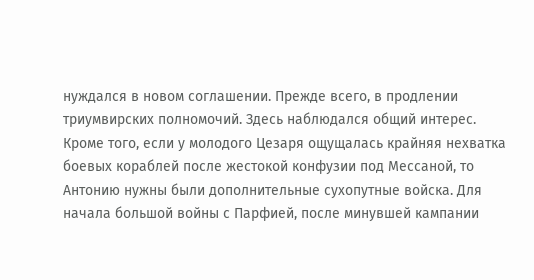нуждался в новом соглашении. Прежде всего, в продлении триумвирских полномочий. Здесь наблюдался общий интерес. Кроме того, если у молодого Цезаря ощущалась крайняя нехватка боевых кораблей после жестокой конфузии под Мессаной, то Антонию нужны были дополнительные сухопутные войска. Для начала большой войны с Парфией, после минувшей кампании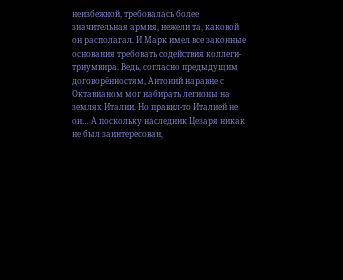неизбежной, требовалась более значительная армия, нежели та, каковой он располагал. И Марк имел все законные основания требовать содействия коллеги-триумвира. Ведь, согласно предыдущим договорённостям, Антоний наравне с Октавианом мог набирать легионы на землях Италии. Но правил-то Италией не он… А поскольку наследник Цезаря никак не был заинтересован,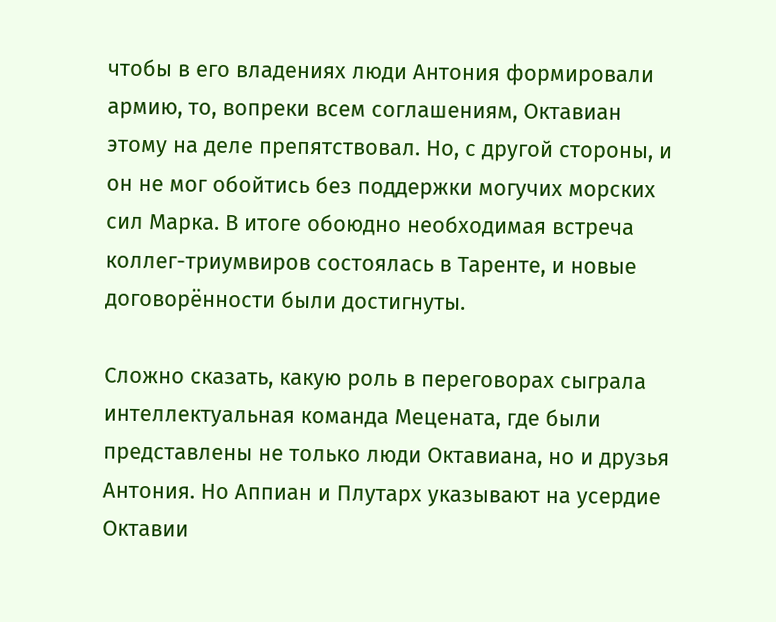чтобы в его владениях люди Антония формировали армию, то, вопреки всем соглашениям, Октавиан этому на деле препятствовал. Но, с другой стороны, и он не мог обойтись без поддержки могучих морских сил Марка. В итоге обоюдно необходимая встреча коллег-триумвиров состоялась в Таренте, и новые договорённости были достигнуты.

Сложно сказать, какую роль в переговорах сыграла интеллектуальная команда Мецената, где были представлены не только люди Октавиана, но и друзья Антония. Но Аппиан и Плутарх указывают на усердие Октавии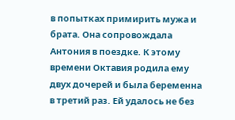в попытках примирить мужа и брата. Она сопровождала Антония в поездке. К этому времени Октавия родила ему двух дочерей и была беременна в третий раз. Ей удалось не без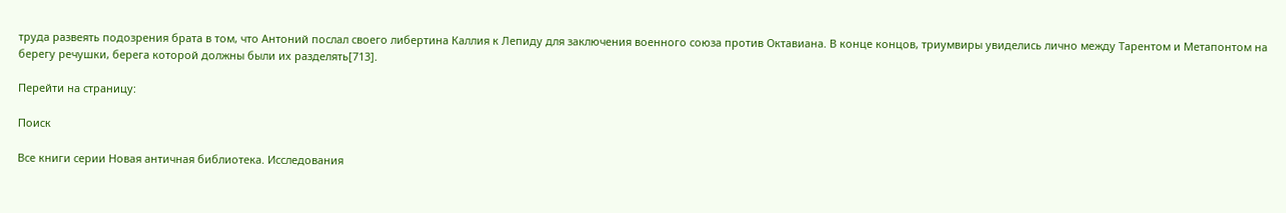труда развеять подозрения брата в том, что Антоний послал своего либертина Каллия к Лепиду для заключения военного союза против Октавиана. В конце концов, триумвиры увиделись лично между Тарентом и Метапонтом на берегу речушки, берега которой должны были их разделять[713].

Перейти на страницу:

Поиск

Все книги серии Новая античная библиотека. Исследования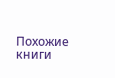Похожие книги